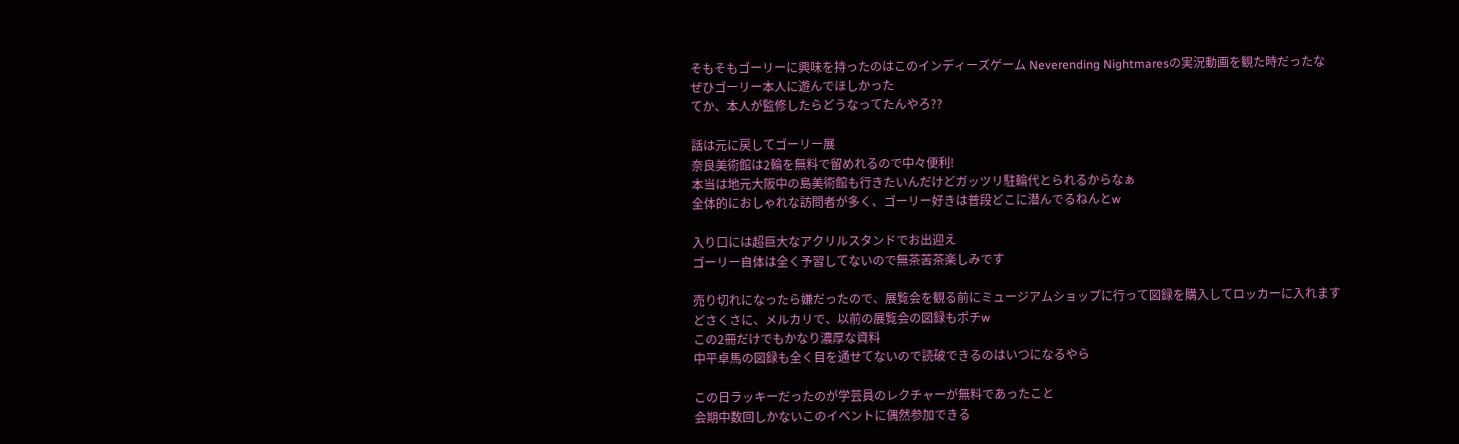そもそもゴーリーに興味を持ったのはこのインディーズゲーム Neverending Nightmaresの実況動画を観た時だったな
ぜひゴーリー本人に遊んでほしかった
てか、本人が監修したらどうなってたんやろ??

話は元に戻してゴーリー展
奈良美術館は2輪を無料で留めれるので中々便利!
本当は地元大阪中の島美術館も行きたいんだけどガッツリ駐輪代とられるからなぁ
全体的におしゃれな訪問者が多く、ゴーリー好きは普段どこに潜んでるねんとw

入り口には超巨大なアクリルスタンドでお出迎え
ゴーリー自体は全く予習してないので無茶苦茶楽しみです

売り切れになったら嫌だったので、展覧会を観る前にミュージアムショップに行って図録を購入してロッカーに入れます
どさくさに、メルカリで、以前の展覧会の図録もポチw
この2冊だけでもかなり濃厚な資料
中平卓馬の図録も全く目を通せてないので読破できるのはいつになるやら

この日ラッキーだったのが学芸員のレクチャーが無料であったこと
会期中数回しかないこのイベントに偶然参加できる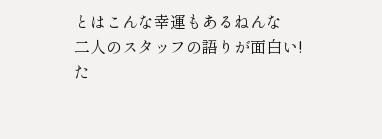とはこんな幸運もあるねんな
二人のスタッフの語りが面白い!
た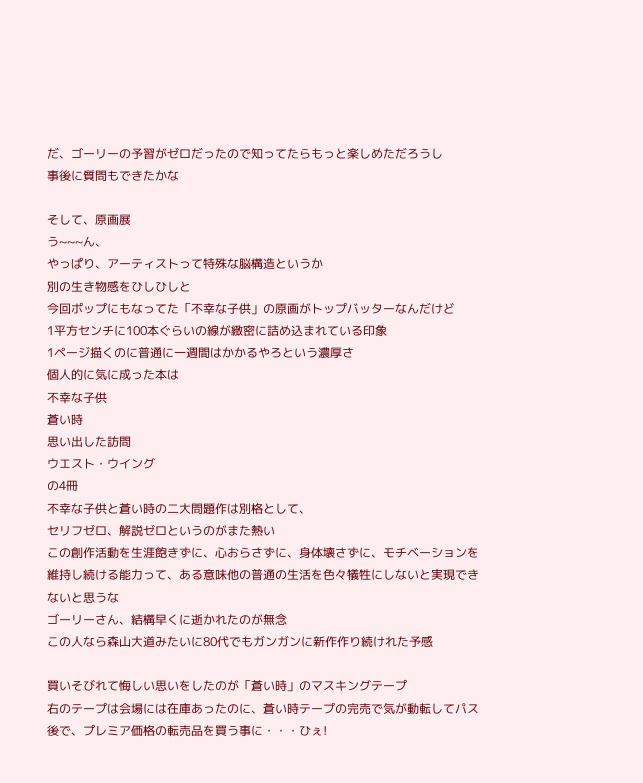だ、ゴーリーの予習がゼロだったので知ってたらもっと楽しめただろうし
事後に質問もできたかな

そして、原画展
う~~~ん、
やっぱり、アーティストって特殊な脳構造というか
別の生き物感をひしひしと
今回ポップにもなってた「不幸な子供」の原画がトップバッターなんだけど
1平方センチに100本ぐらいの線が緻密に詰め込まれている印象
1ページ描くのに普通に一週間はかかるやろという濃厚さ
個人的に気に成った本は
不幸な子供
蒼い時
思い出した訪問
ウエスト・ウイング
の4冊
不幸な子供と蒼い時の二大問題作は別格として、
セリフゼロ、解説ゼロというのがまた熱い
この創作活動を生涯飽きずに、心おらさずに、身体壊さずに、モチベーションを維持し続ける能力って、ある意味他の普通の生活を色々犠牲にしないと実現できないと思うな
ゴーリーさん、結構早くに逝かれたのが無念
この人なら森山大道みたいに80代でもガンガンに新作作り続けれた予感

買いそびれて悔しい思いをしたのが「蒼い時」のマスキングテープ
右のテープは会場には在庫あったのに、蒼い時テープの完売で気が動転してパス
後で、プレミア価格の転売品を買う事に・・・ひぇ!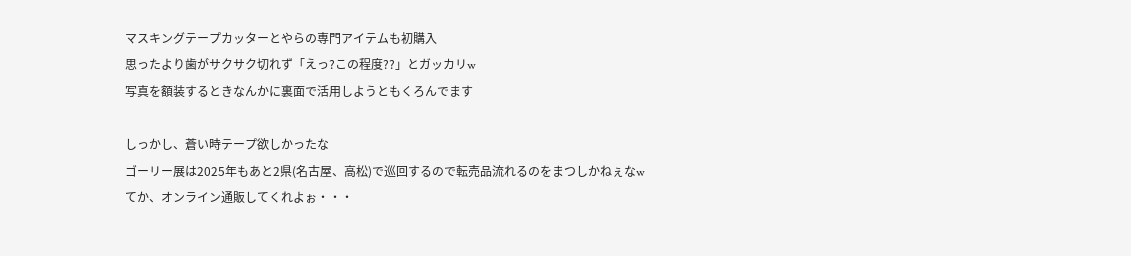マスキングテープカッターとやらの専門アイテムも初購入
思ったより歯がサクサク切れず「えっ?この程度??」とガッカリw
写真を額装するときなんかに裏面で活用しようともくろんでます

しっかし、蒼い時テープ欲しかったな
ゴーリー展は2025年もあと2県(名古屋、高松)で巡回するので転売品流れるのをまつしかねぇなw
てか、オンライン通販してくれよぉ・・・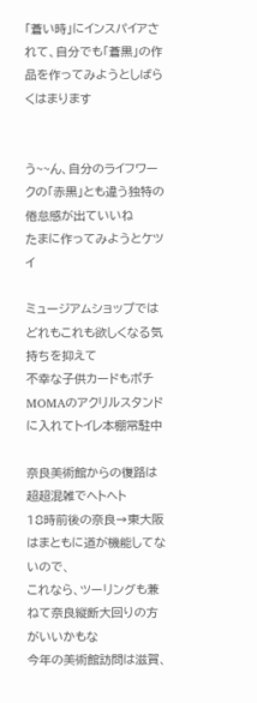「蒼い時」にインスパイアされて、自分でも「蒼黒」の作品を作ってみようとしばらくはまります


う~~ん、自分のライフワークの「赤黒」とも違う独特の倦怠感が出ていいね
たまに作ってみようとケツイ

ミュージアムショップではどれもこれも欲しくなる気持ちを抑えて
不幸な子供カードもポチ
MOMAのアクリルスタンドに入れてトイレ本棚常駐中

奈良美術館からの復路は超超混雑でヘトヘト
18時前後の奈良→東大阪はまともに道が機能してないので、
これなら、ツーリングも兼ねて奈良縦断大回りの方がいいかもな
今年の美術館訪問は滋賀、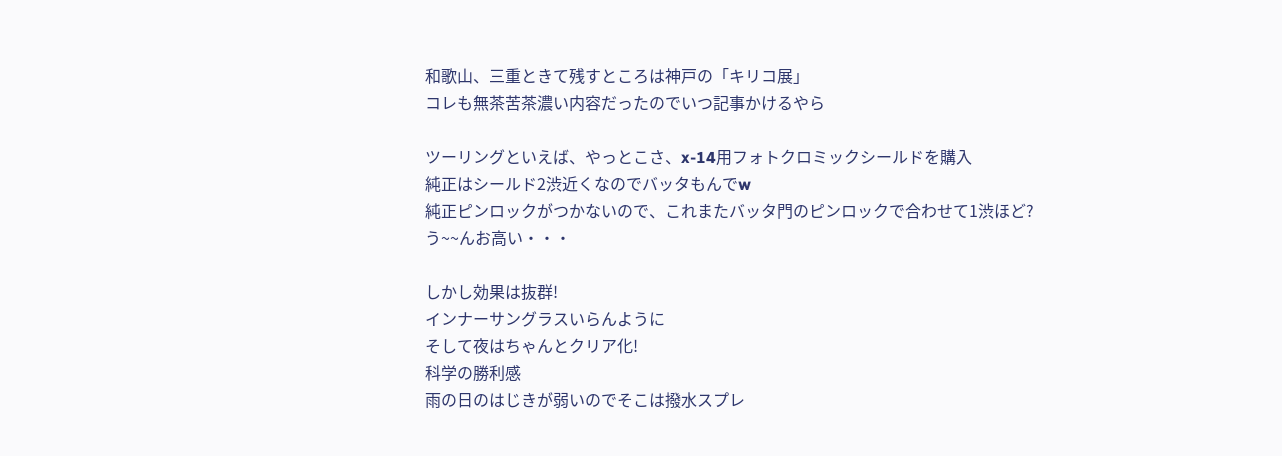和歌山、三重ときて残すところは神戸の「キリコ展」
コレも無茶苦茶濃い内容だったのでいつ記事かけるやら

ツーリングといえば、やっとこさ、x-14用フォトクロミックシールドを購入
純正はシールド2渋近くなのでバッタもんでw
純正ピンロックがつかないので、これまたバッタ門のピンロックで合わせて1渋ほど?
う~~んお高い・・・

しかし効果は抜群!
インナーサングラスいらんように
そして夜はちゃんとクリア化!
科学の勝利感
雨の日のはじきが弱いのでそこは撥水スプレ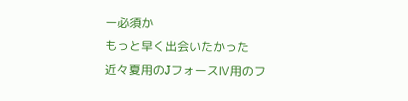ー必須か
もっと早く出会いたかった
近々夏用のJフォースⅣ用のフ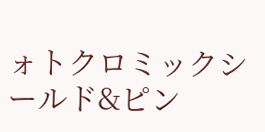ォトクロミックシールド&ピン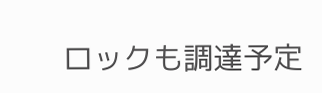ロックも調達予定